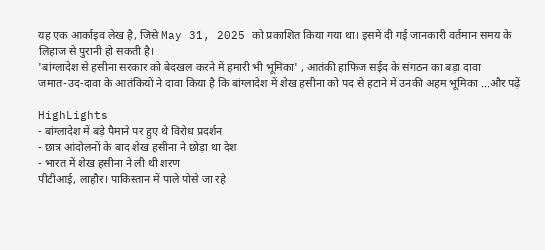यह एक आर्काइव लेख है, जिसे May 31, 2025 को प्रकाशित किया गया था। इसमें दी गई जानकारी वर्तमान समय के लिहाज से पुरानी हो सकती है।
'बांग्लादेश से हसीना सरकार को बेदखल करने में हमारी भी भूमिका' , आतंकी हाफिज सईद के संगठन का बड़ा दावा
जमात-उद-दावा के आतंकियों ने दावा किया है कि बांग्लादेश में शेख हसीना को पद से हटाने में उनकी अहम भूमिका ...और पढ़ें

HighLights
- बांग्लादेश में बड़े पैमाने पर हुए थे विरोध प्रदर्शन
- छात्र आंदोलनों के बाद शेख हसीना ने छोड़ा था देश
- भारत में शेख हसीना ने ली थी शरण
पीटीआई, लाहौर। पाकिस्तान में पाले पोसे जा रहे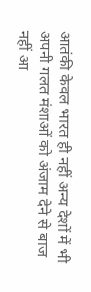आतंकी केवल भारत ही नहीं अन्य देशों में भी अपनी गलत मंशाओं को अंजाम देने से बाज नहीं आ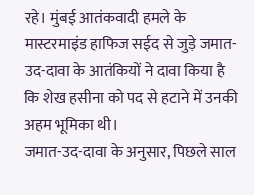रहे। मुंबई आतंकवादी हमले के मास्टरमाइंड हाफिज सईद से जुड़े जमात-उद-दावा के आतंकियों ने दावा किया है कि शेख हसीना को पद से हटाने में उनकी अहम भूमिका थी।
जमात-उद-दावा के अनुसार, पिछले साल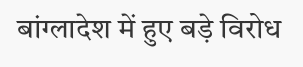बांग्लादेश में हुए बड़े विरोध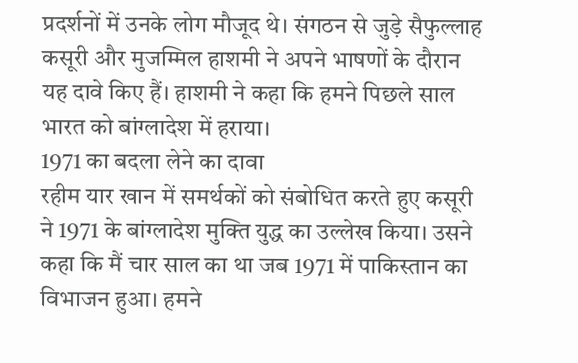प्रदर्शनों में उनके लोग मौजूद थे। संगठन से जुड़े सैफुल्लाह कसूरी और मुजम्मिल हाशमी ने अपने भाषणों के दौरान यह दावे किए हैं। हाशमी ने कहा कि हमने पिछले साल भारत को बांग्लादेश में हराया।
1971 का बदला लेने का दावा
रहीम यार खान में समर्थकों को संबोधित करते हुए कसूरी ने 1971 के बांग्लादेश मुक्ति युद्ध का उल्लेख किया। उसने कहा कि मैं चार साल का था जब 1971 में पाकिस्तान का विभाजन हुआ। हमने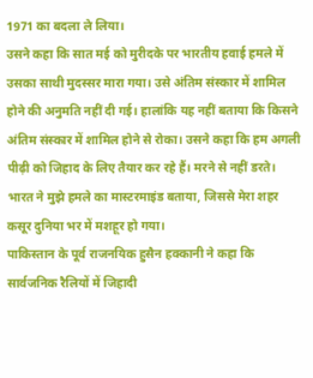1971 का बदला ले लिया।
उसने कहा कि सात मई को मुरीदके पर भारतीय हवाई हमले में उसका साथी मुदस्सर मारा गया। उसे अंतिम संस्कार में शामिल होने की अनुमति नहीं दी गई। हालांकि यह नहीं बताया कि किसने अंतिम संस्कार में शामिल होने से रोका। उसने कहा कि हम अगली पीढ़ी को जिहाद के लिए तैयार कर रहे हैं। मरने से नहीं डरते। भारत ने मुझे हमले का मास्टरमाइंड बताया, जिससे मेरा शहर कसूर दुनिया भर में मशहूर हो गया।
पाकिस्तान के पूर्व राजनयिक हुसैन हक्कानी ने कहा कि सार्वजनिक रैलियों में जिहादी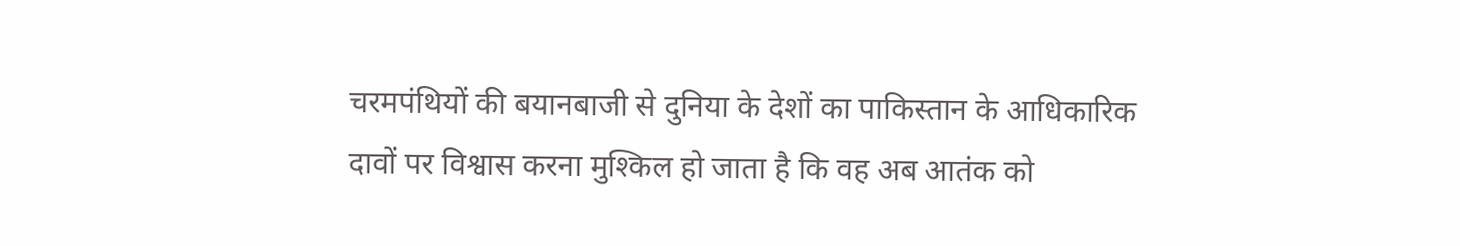चरमपंथियों की बयानबाजी से दुनिया के देशों का पाकिस्तान के आधिकारिक दावों पर विश्वास करना मुश्किल हो जाता है कि वह अब आतंक को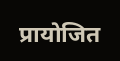प्रायोजित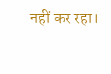नहीं कर रहा।